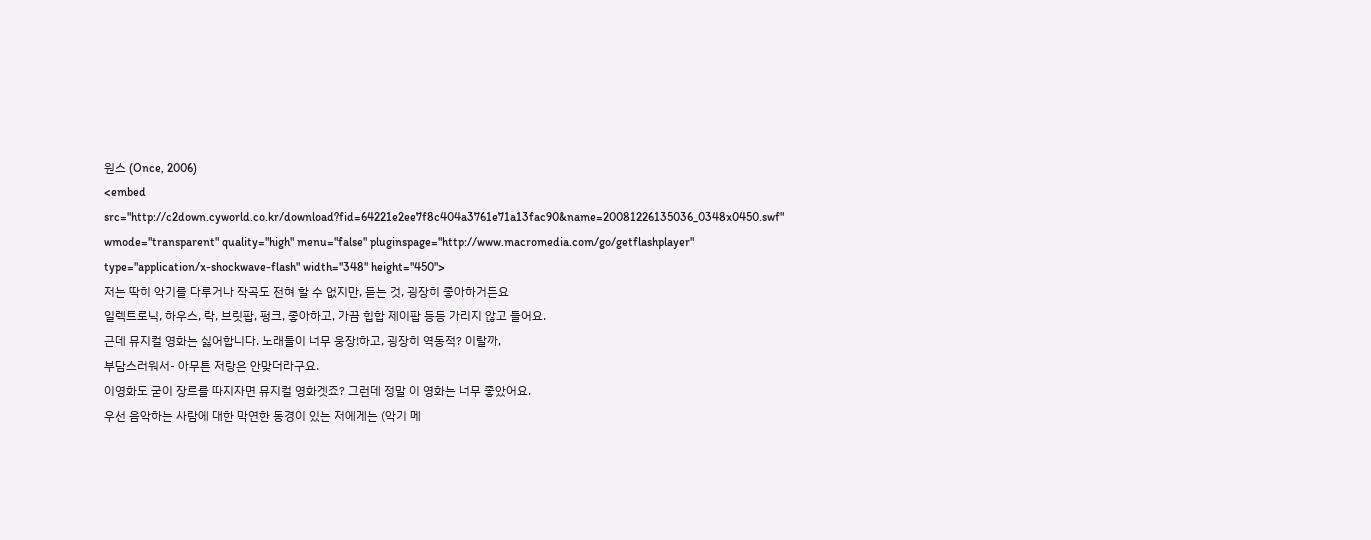원스 (Once, 2006)
<embed src="http://c2down.cyworld.co.kr/download?fid=64221e2ee7f8c404a3761e71a13fac90&name=20081226135036_0348x0450.swf" wmode="transparent" quality="high" menu="false" pluginspage="http://www.macromedia.com/go/getflashplayer" type="application/x-shockwave-flash" width="348" height="450">
저는 딱히 악기를 다루거나 작곡도 전혀 할 수 없지만, 듣는 것, 굉장히 좋아하거든요
일렉트로닉, 하우스, 락, 브릿팝, 펑크, 좋아하고, 가끔 힙합 제이팝 등등 가리지 않고 들어요.
근데 뮤지컬 영화는 싫어합니다. 노래들이 너무 웅장!하고, 굉장히 역동적? 이랄까,
부담스러워서- 아무튼 저랑은 안맞더라구요.
이영화도 굳이 장르를 따지자면 뮤지컬 영화겟죠? 그런데 정말 이 영화는 너무 좋았어요.
우선 음악하는 사람에 대한 막연한 동경이 있는 저에게는 (악기 메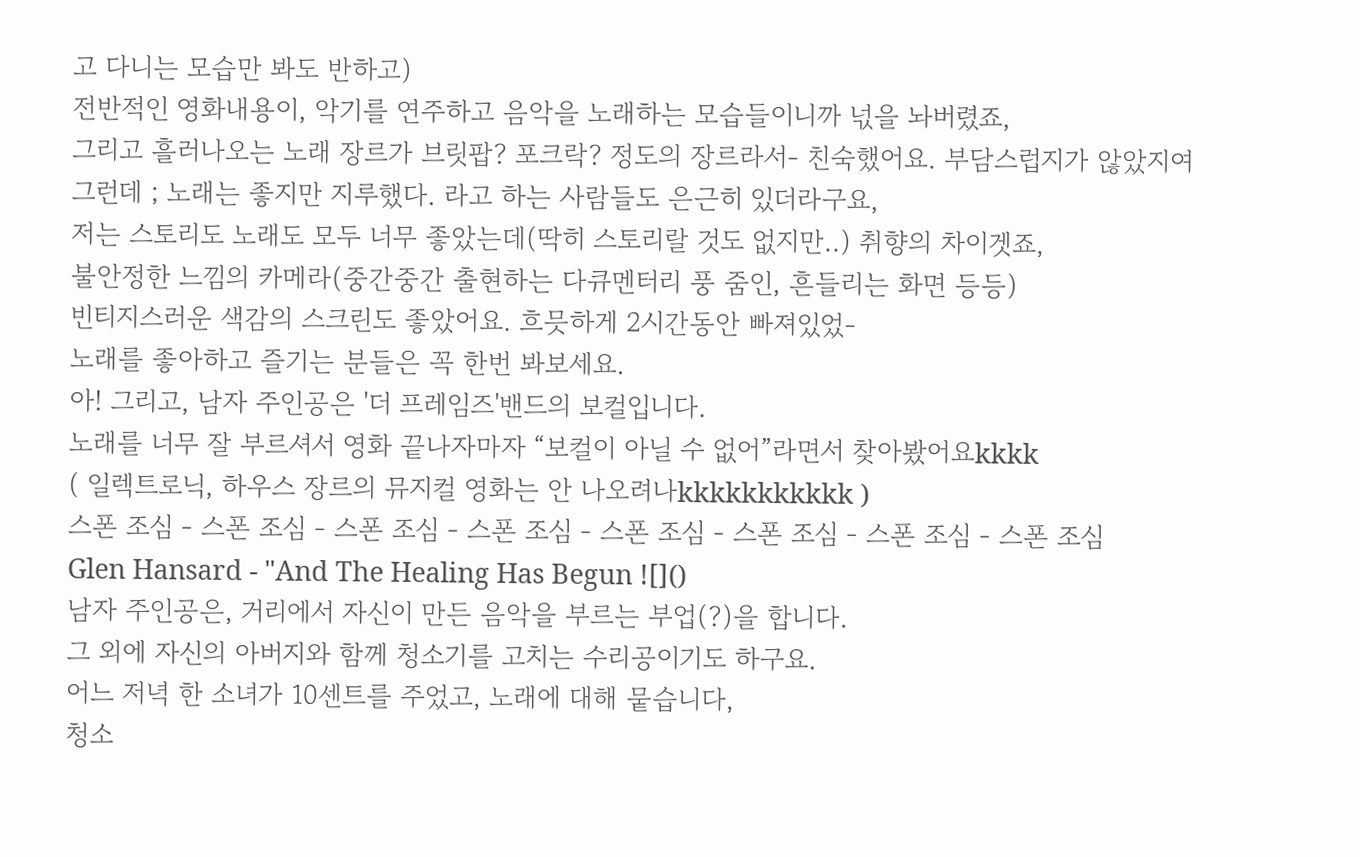고 다니는 모습만 봐도 반하고)
전반적인 영화내용이, 악기를 연주하고 음악을 노래하는 모습들이니까 넋을 놔버렸죠,
그리고 흘러나오는 노래 장르가 브릿팝? 포크락? 정도의 장르라서- 친숙했어요. 부담스럽지가 않았지여
그런데 ; 노래는 좋지만 지루했다. 라고 하는 사람들도 은근히 있더라구요,
저는 스토리도 노래도 모두 너무 좋았는데(딱히 스토리랄 것도 없지만..) 취향의 차이겟죠,
불안정한 느낌의 카메라(중간중간 출현하는 다큐멘터리 풍 줌인, 흔들리는 화면 등등)
빈티지스러운 색감의 스크린도 좋았어요. 흐믓하게 2시간동안 빠져있었-
노래를 좋아하고 즐기는 분들은 꼭 한번 봐보세요.
아! 그리고, 남자 주인공은 '더 프레임즈'밴드의 보컬입니다.
노래를 너무 잘 부르셔서 영화 끝나자마자 “보컬이 아닐 수 없어”라면서 찾아봤어요kkkk
( 일렉트로닉, 하우스 장르의 뮤지컬 영화는 안 나오려나kkkkkkkkkkk )
스폰 조심 - 스폰 조심 - 스폰 조심 - 스폰 조심 - 스폰 조심 - 스폰 조심 - 스폰 조심 - 스폰 조심
Glen Hansard - "And The Healing Has Begun ![]()
남자 주인공은, 거리에서 자신이 만든 음악을 부르는 부업(?)을 합니다.
그 외에 자신의 아버지와 함께 청소기를 고치는 수리공이기도 하구요.
어느 저녁 한 소녀가 10센트를 주었고, 노래에 대해 뭍습니다,
청소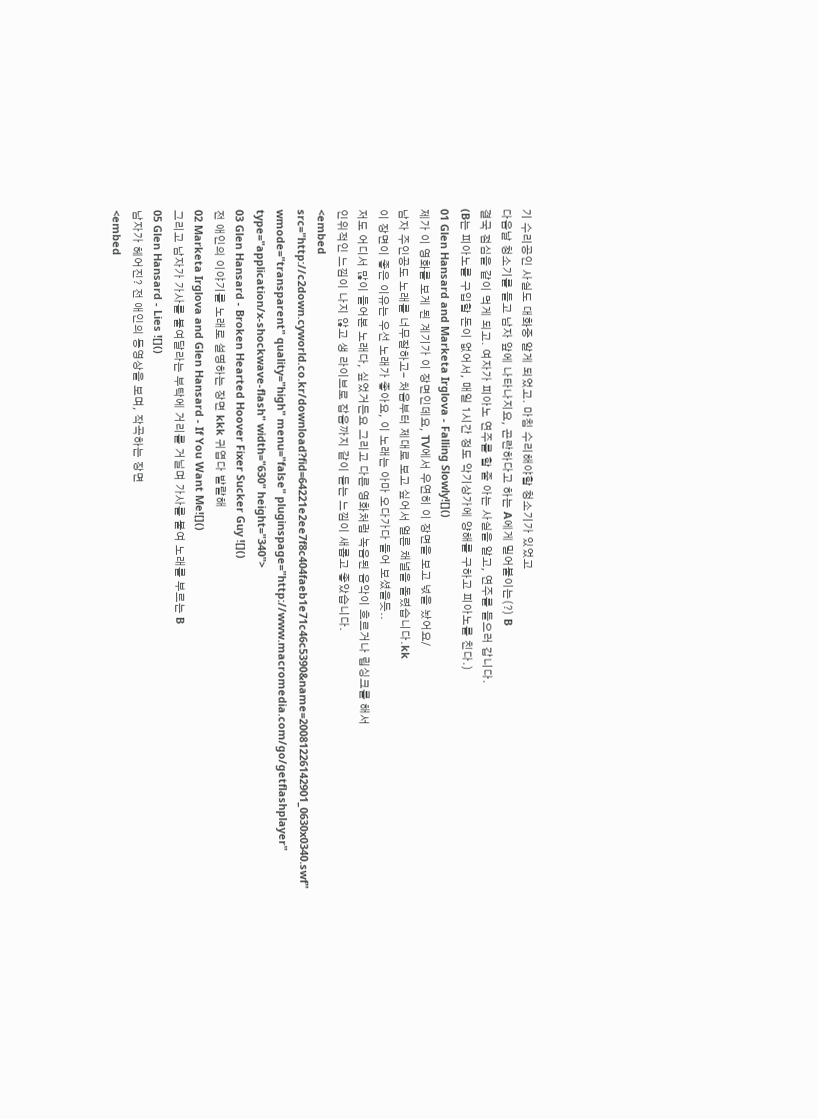기 수리공인 사실도 대화중 알게 되었고. 마침 수리해야할 청소기가 있었고
다음날 청소기를 들고 남자 앞에 나타나지요, 곤란하다고 하는 A에게 밀어붙이는(?) B
결국 점심을 같이 먹게 되고. 여자가 피아노 연주를 할 줄 아는 사실을 알고, 연주를 들으러 갑니다.
(B는 피아노를 구입할 돈이 없어서, 매일 1시간 정도 악기상가에 양해를 구하고 피아노를 친다.)
01 Glen Hansard and Marketa Irglova - Falling Slowly![]()
제가 이 영화를 보게 된 계기가 이 장면인데요, TV에서 우연히 이 장면을 보고 넋을 놨어요/
남자 주인공도 노래를 너무잘하고- 처음부터 제대로 보고 싶어서 얼른 채널을 돌렸습니다.kk
이 장면이 좋은 이유는 우선 노래가 좋아요, 이 노래는 아마 오다가다 들어 보셨을듯..
저도 어디서 많이 들어본 노래다, 싶었거든요 그리고 다른 영화처럼 녹음된 음악이 흐르거나 립싱크를 해서
인위적인 느낌이 나지 않고 생 라이브로 잡음까지 같이 듣는 느낌이 새롭고 좋았습니다.
<embed src="http://c2down.cyworld.co.kr/download?fid=64221e2ee7f8c404faeb1e71c46c5390&name=20081226142901_0630x0340.swf" wmode="transparent" quality="high" menu="false" pluginspage="http://www.macromedia.com/go/getflashplayer" type="application/x-shockwave-flash" width="630" height="340">
03 Glen Hansard - Broken Hearted Hoover Fixer Sucker Guy ![]()
전 애인의 이야기를 노래로 설명하는 장면 kkk 귀엽다 발랄해
02 Marketa Irglova and Glen Hansard - If You Want Me![]()
그리고 남자가 가사를 붙여달라는 부탁에 거리를 거닐며 가사를 붙여 노래를 부르는 B
05 Glen Hansard - Lies ![]()
남자가 헤어진? 전 애인의 동영상을 보며, 작곡하는 장면
<embed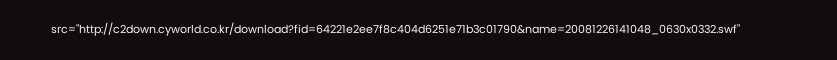src="http://c2down.cyworld.co.kr/download?fid=64221e2ee7f8c404d6251e71b3c01790&name=20081226141048_0630x0332.swf"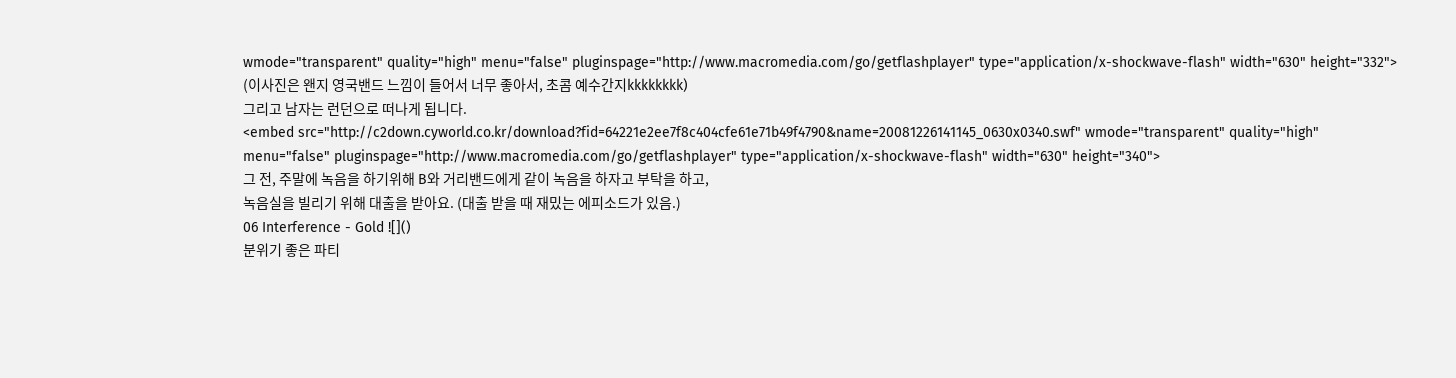wmode="transparent" quality="high" menu="false" pluginspage="http://www.macromedia.com/go/getflashplayer" type="application/x-shockwave-flash" width="630" height="332">
(이사진은 왠지 영국밴드 느낌이 들어서 너무 좋아서, 초콤 예수간지kkkkkkkk)
그리고 남자는 런던으로 떠나게 됩니다.
<embed src="http://c2down.cyworld.co.kr/download?fid=64221e2ee7f8c404cfe61e71b49f4790&name=20081226141145_0630x0340.swf" wmode="transparent" quality="high" menu="false" pluginspage="http://www.macromedia.com/go/getflashplayer" type="application/x-shockwave-flash" width="630" height="340">
그 전, 주말에 녹음을 하기위해 B와 거리밴드에게 같이 녹음을 하자고 부탁을 하고,
녹음실을 빌리기 위해 대출을 받아요. (대출 받을 때 재밌는 에피소드가 있음.)
06 Interference - Gold ![]()
분위기 좋은 파티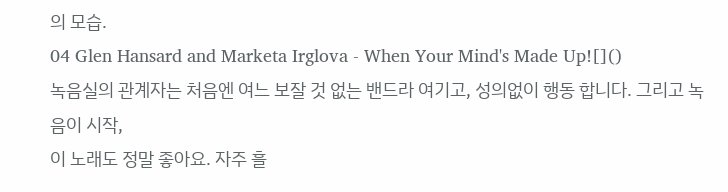의 모습.
04 Glen Hansard and Marketa Irglova - When Your Mind's Made Up![]()
녹음실의 관계자는 처음엔 여느 보잘 것 없는 밴드라 여기고, 성의없이 행동 합니다. 그리고 녹음이 시작,
이 노래도 정말 좋아요. 자주 흘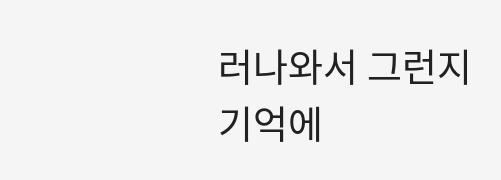러나와서 그런지 기억에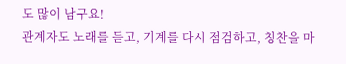도 많이 남구요!
관계자도 노래를 듣고, 기계를 다시 점검하고, 칭찬을 마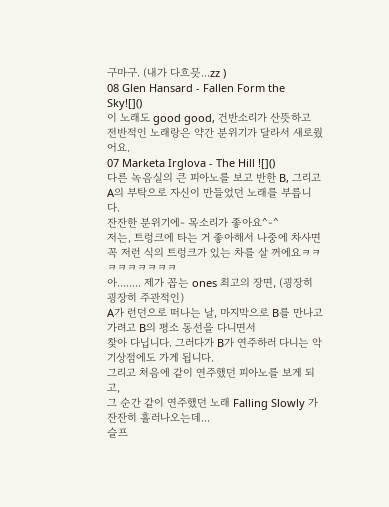구마구. (내가 다흐믓...zz )
08 Glen Hansard - Fallen Form the Sky![]()
이 노래도 good good, 건반소리가 산뜻하고 전반적인 노래랑은 약간 분위기가 달라서 새로웠어요.
07 Marketa Irglova - The Hill ![]()
다른 녹음실의 큰 피아노를 보고 반한 B, 그리고 A의 부탁으로 자신이 만들었던 노래를 부릅니다.
잔잔한 분위기에- 목소리가 좋아요^-^
저는, 트렁크에 타는 거 좋아해서 나중에 차사면 꼭 저런 식의 트렁크가 있는 차를 살 꺼에요ㅋㅋㅋㅋㅋㅋㅋㅋㅋ
아........ 제가 꼽는 ones 최고의 장면, (굉장히 굉장히 주관적인)
A가 런던으로 떠나는 날, 마지막으로 B를 만나고 가려고 B의 평소 동선을 다니면서
찾아 다닙니다. 그러다가 B가 연주하러 다니는 악기상점에도 가게 됩니다.
그리고 처음에 같이 연주했던 피아노를 보게 되고,
그 순간 같이 연주했던 노래 Falling Slowly 가 잔잔히 흘러나오는데...
슬프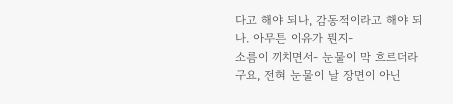다고 해야 되나, 감동적이라고 해야 되나. 아무튼 이유가 뭔지-
소름이 끼치면서- 눈물이 막 흐르더라구요, 전혀 눈물이 날 장면이 아닌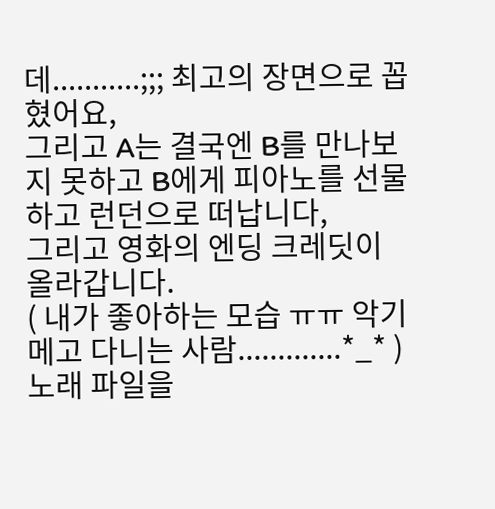데...........;;; 최고의 장면으로 꼽혔어요,
그리고 A는 결국엔 B를 만나보지 못하고 B에게 피아노를 선물하고 런던으로 떠납니다,
그리고 영화의 엔딩 크레딧이 올라갑니다.
( 내가 좋아하는 모습 ㅠㅠ 악기메고 다니는 사람.............*_* )
노래 파일을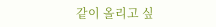같이 올리고 싶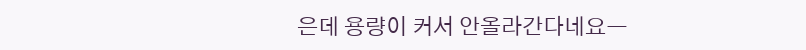은데 용량이 커서 안올라간다네요ㅡ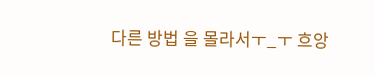다른 방법 을 몰라서ㅜ_ㅜ 흐앙